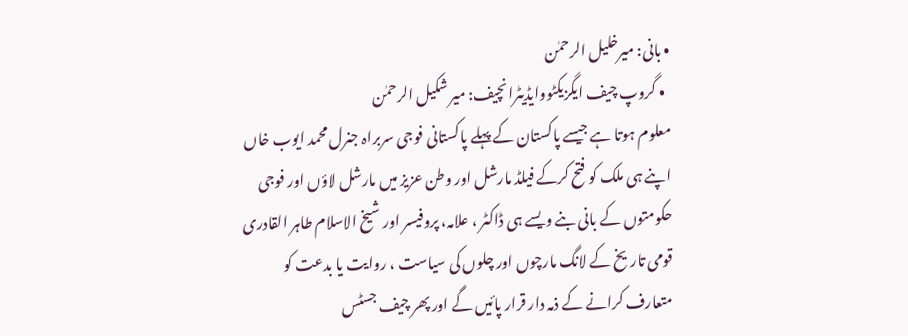• بانی: میرخلیل الرحمٰن
  • گروپ چیف ایگزیکٹووایڈیٹرانچیف: میر شکیل الرحمٰن
معلوم ہوتا ہے جیسے پاکستان کے پہلے پاکستانی فوجی سربراہ جنرل محمد ایوب خاں اپنے ہی ملک کو فتح کرکے فیلڈ مارشل اور وطن عزیز میں مارشل لاؤں اور فوجی حکومتوں کے بانی بنے ویسے ہی ڈاکٹر ، علامہ، پروفیسر اور شیخ الاسلام طاہر القادری قومی تاریخ کے لانگ مارچوں اور چلوں کی سیاست ، روایت یا بدعت کو متعارف کرانے کے ذمہ دار قرار پائیں گے اور پھر چیف جسٹس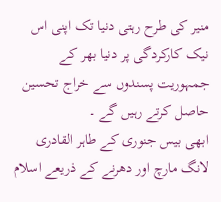منیر کی طرح رہتی دنیا تک اپنی اس نیک کارکردگی پر دنیا بھر کے جمہوریت پسندوں سے خراج تحسین حاصل کرتے رہیں گے ۔
ابھی بیس جنوری کے طاہر القادری لانگ مارچ اور دھرنے کے ذریعے اسلام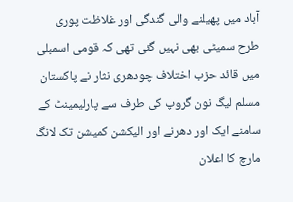آباد میں پھیلنے والی گندگی اور غلاظت پوری طرح سمیٹی بھی نہیں گئی تھی کہ قومی اسمبلی میں قائد حزب اختلاف چودھری نثار نے پاکستان مسلم لیگ نون گروپ کی طرف سے پارلیمینٹ کے سامنے ایک اور دھرنے اور الیکشن کمیشن تک لانگ مارچ کا اعلان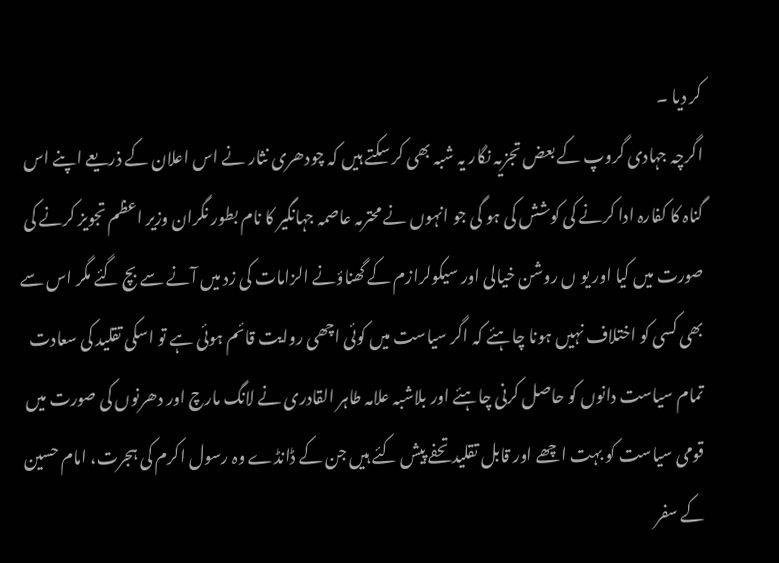کر دیا ۔
اگرچہ جہادی گروپ کے بعض تجزیہ نگار یہ شبہ بھی کر سکتے ہیں کہ چودھری نثار نے اس اعلان کے ذریعے اپنے اس گناہ کا کفارہ ادا کرنے کی کوشش کی ہو گی جو انہوں نے محترمہ عاصمہ جہانگیر کا نام بطور نگران وزیر اعظم تجویز کرنے کی صورت میں کیا اور یو ں روشن خیالی اور سیکولرازم کے گھناؤنے الزامات کی زد میں آنے سے بچ گئے مگر اس سے بھی کسی کو اختلاف نہیں ہونا چاہئے کہ اگر سیاست میں کوئی اچھی روایت قائم ہوئی ہے تو اسکی تقلید کی سعادت تمام سیاست دانوں کو حاصل کرنی چاہئے اور بلاشبہ علامہ طاہر القادری نے لانگ مارچ اور دھرنوں کی صورت میں قومی سیاست کو بہت اچھے اور قابل تقلید تحفے پیش کئے ہیں جن کے ڈانڈے وہ رسول اکرم کی ہجرت، امام حسین کے سفر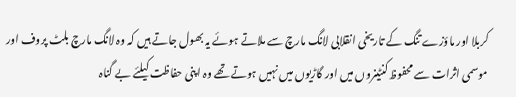کربلا اور ماؤزے تنگ کے تاریخی انقلابی لانگ مارچ سے ملاتے ہوئے یہ بھول جاتے ہیں کہ وہ لانگ مارچ بلٹ پروف اور موسمی اثرات سے محفوظ کنٹینروں میں اور گاڑیوں میں نہیں ہوتے تھے وہ اپنی حفاظت کیلئے بے گناہ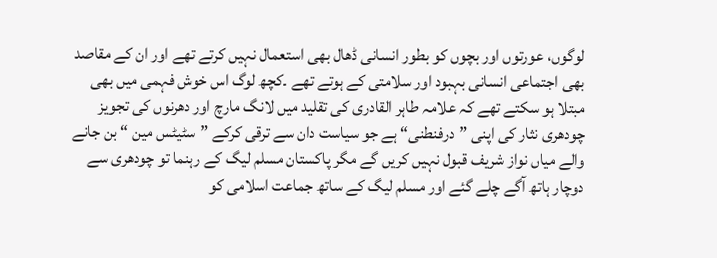لوگوں، عورتوں اور بچوں کو بطور انسانی ڈھال بھی استعمال نہیں کرتے تھے اور ان کے مقاصد بھی اجتماعی انسانی بہبود اور سلامتی کے ہوتے تھے ۔کچھ لوگ اس خوش فہمی میں بھی مبتلا ہو سکتے تھے کہ علامہ طاہر القادری کی تقلید میں لانگ مارچ اور دھرنوں کی تجویز چودھری نثار کی اپنی ”درفنطنی“ ہے جو سیاست دان سے ترقی کرکے ”سٹیٹس مین “ بن جانے والے میاں نواز شریف قبول نہیں کریں گے مگر پاکستان مسلم لیگ کے رہنما تو چودھری سے دوچار ہاتھ آگے چلے گئے اور مسلم لیگ کے ساتھ جماعت اسلامی کو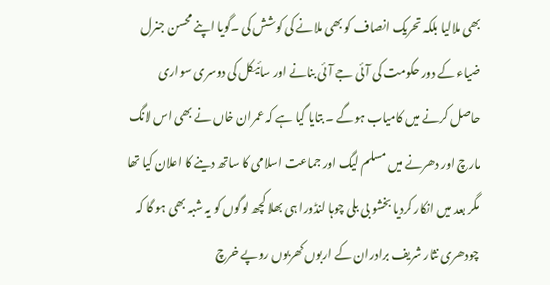بھی ملالیا بلکہ تحریک انصاف کو بھی ملانے کی کوشش کی ۔گویا اپنے محسن جنرل ضیاء کے دور حکومت کی آئی جے آئی بنانے اور سائیکل کی دوسری سواری حاصل کرنے میں کامیاب ہوگے ۔ بتایا گیا ہے کہ عمران خاں نے بھی اس لانگ مارچ اور دھرنے میں مسلم لیگ اور جماعت اسلامی کا ساتھ دینے کا اعلان کیا تھا مگر بعد میں انکار کردیا بخشو بی بلی چوہا لنڈورا ہی بھلا کچھ لوگوں کو یہ شبہ بھی ہو گا کہ چودھری نثار شریف برادران کے اربوں کھربوں روپے خرچ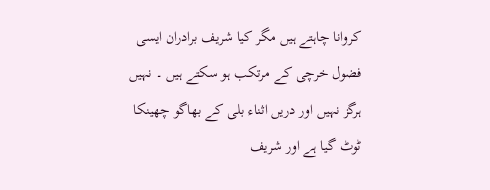کروانا چاہتے ہیں مگر کیا شریف برادران ایسی فضول خرچی کے مرتکب ہو سکتے ہیں ۔ نہیں ہرگز نہیں اور دریں اثناء بلی کے بھاگو چھینکا ٹوٹ گیا ہے اور شریف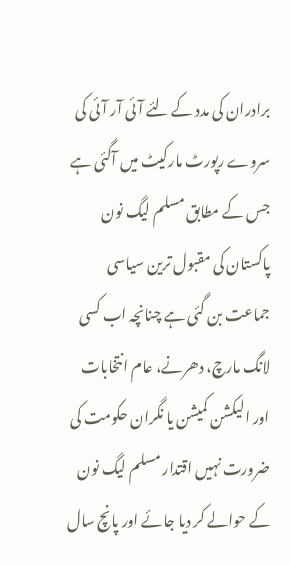برادران کی مدد کے لئے آئی آر آئی کی سروے رپورٹ مارکیٹ میں آگئی ہے جس کے مطابق مسلم لیگ نون پاکستان کی مقبول ترین سیاسی جماعت بن گئی ہے چنانچہ اب کسی لانگ مارچ، دھرنے، عام انتخابات اور الیکشن کمیشن یا نگران حکومت کی ضرورت نہیں اقتدار مسلم لیگ نون کے حوالے کر دیا جائے اور پانچ سال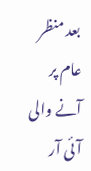بعد منظر عام پر آنے والی آئی آر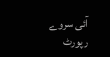آئی سروے رپورٹ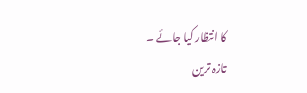کا انتظار کیا جائے ۔
تازہ ترین